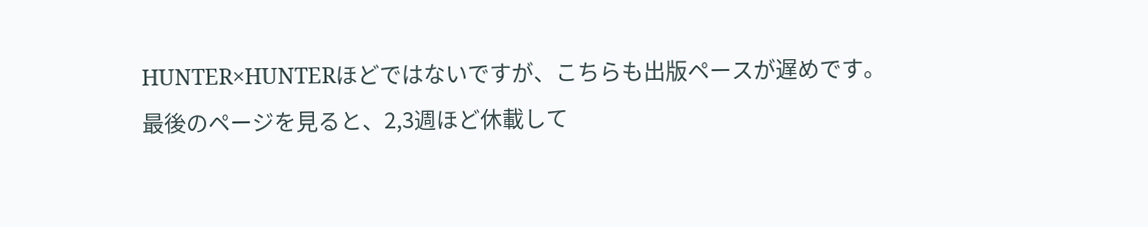HUNTER×HUNTERほどではないですが、こちらも出版ペースが遅めです。
最後のページを見ると、2,3週ほど休載して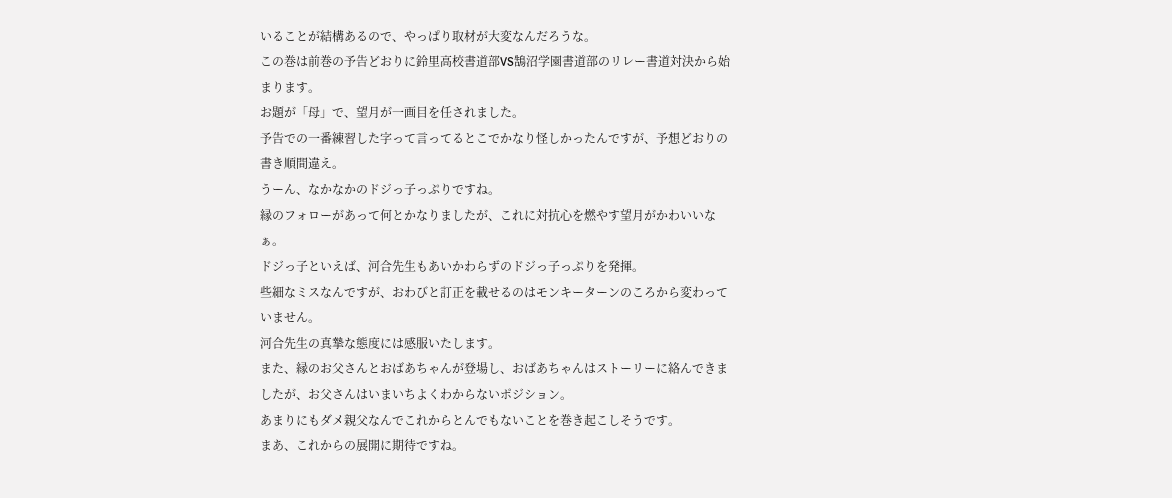いることが結構あるので、やっぱり取材が大変なんだろうな。
この巻は前巻の予告どおりに鈴里高校書道部VS鵠沼学園書道部のリレー書道対決から始まります。
お題が「母」で、望月が一画目を任されました。
予告での一番練習した字って言ってるとこでかなり怪しかったんですが、予想どおりの書き順間違え。
うーん、なかなかのドジっ子っぷりですね。
縁のフォローがあって何とかなりましたが、これに対抗心を燃やす望月がかわいいなぁ。
ドジっ子といえば、河合先生もあいかわらずのドジっ子っぷりを発揮。
些細なミスなんですが、おわびと訂正を載せるのはモンキーターンのころから変わっていません。
河合先生の真摯な態度には感服いたします。
また、縁のお父さんとおばあちゃんが登場し、おばあちゃんはストーリーに絡んできましたが、お父さんはいまいちよくわからないポジション。
あまりにもダメ親父なんでこれからとんでもないことを巻き起こしそうです。
まあ、これからの展開に期待ですね。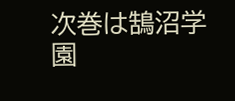次巻は鵠沼学園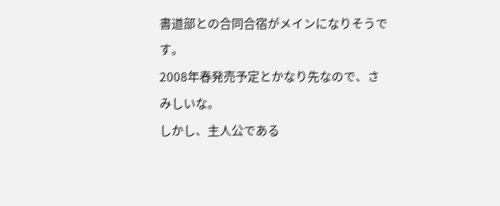書道部との合同合宿がメインになりそうです。
2008年春発売予定とかなり先なので、さみしいな。
しかし、主人公である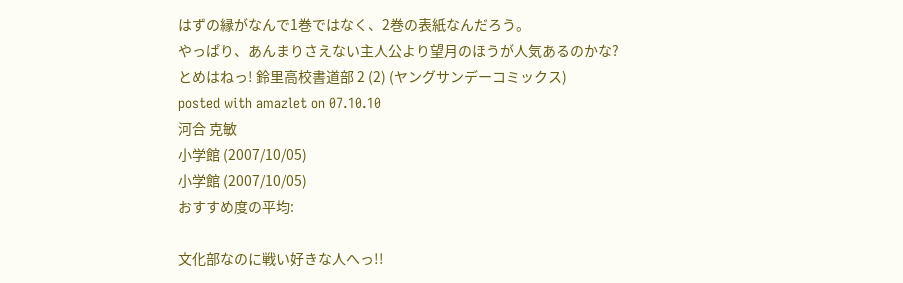はずの縁がなんで1巻ではなく、2巻の表紙なんだろう。
やっぱり、あんまりさえない主人公より望月のほうが人気あるのかな?
とめはねっ! 鈴里高校書道部 2 (2) (ヤングサンデーコミックス)
posted with amazlet on 07.10.10
河合 克敏
小学館 (2007/10/05)
小学館 (2007/10/05)
おすすめ度の平均:

文化部なのに戦い好きな人へっ!!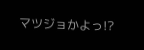マツジョかよっ!?